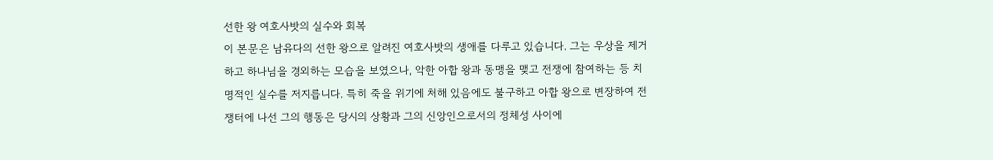선한 왕 여호사밧의 실수와 회복
이 본문은 남유다의 선한 왕으로 알려진 여호사밧의 생애를 다루고 있습니다. 그는 우상을 제거하고 하나님을 경외하는 모습을 보였으나, 악한 아합 왕과 동맹을 맺고 전쟁에 참여하는 등 치명적인 실수를 저지릅니다. 특히 죽을 위기에 처해 있음에도 불구하고 아합 왕으로 변장하여 전쟁터에 나선 그의 행동은 당시의 상황과 그의 신앙인으로서의 정체성 사이에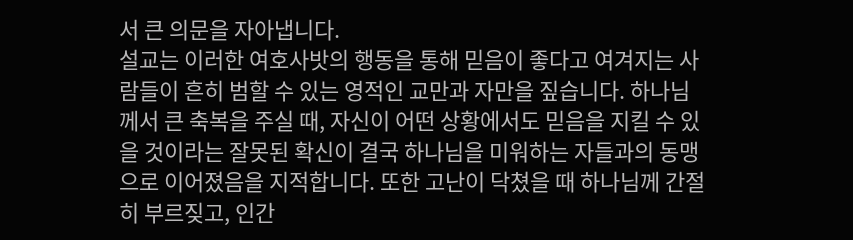서 큰 의문을 자아냅니다.
설교는 이러한 여호사밧의 행동을 통해 믿음이 좋다고 여겨지는 사람들이 흔히 범할 수 있는 영적인 교만과 자만을 짚습니다. 하나님께서 큰 축복을 주실 때, 자신이 어떤 상황에서도 믿음을 지킬 수 있을 것이라는 잘못된 확신이 결국 하나님을 미워하는 자들과의 동맹으로 이어졌음을 지적합니다. 또한 고난이 닥쳤을 때 하나님께 간절히 부르짖고, 인간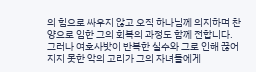의 힘으로 싸우지 않고 오직 하나님께 의지하며 찬양으로 임한 그의 회복의 과정도 함께 전합니다.
그러나 여호사밧이 반복한 실수와 그로 인해 끊어지지 못한 악의 고리가 그의 자녀들에게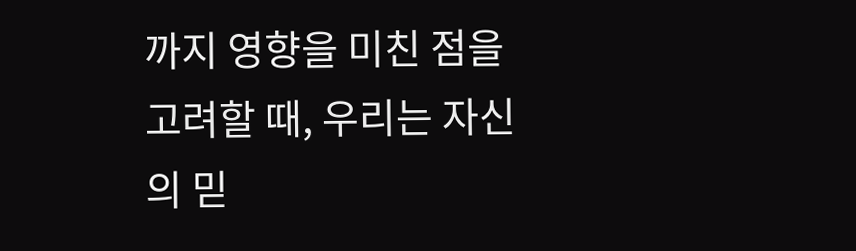까지 영향을 미친 점을 고려할 때, 우리는 자신의 믿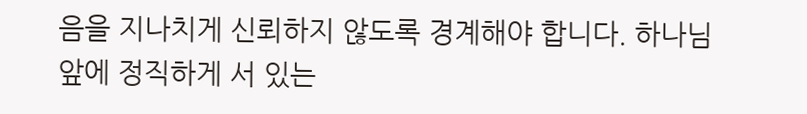음을 지나치게 신뢰하지 않도록 경계해야 합니다. 하나님 앞에 정직하게 서 있는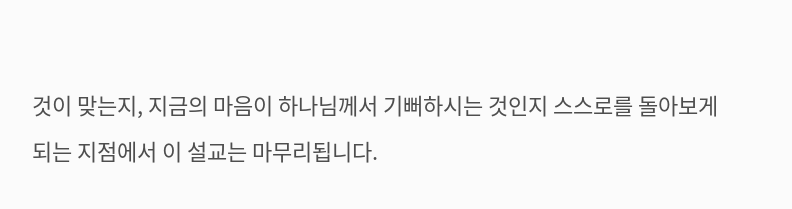것이 맞는지, 지금의 마음이 하나님께서 기뻐하시는 것인지 스스로를 돌아보게 되는 지점에서 이 설교는 마무리됩니다.